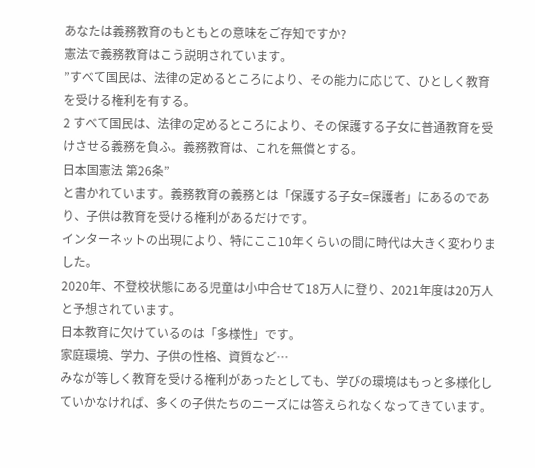あなたは義務教育のもともとの意味をご存知ですか?
憲法で義務教育はこう説明されています。
”すべて国民は、法律の定めるところにより、その能力に応じて、ひとしく教育を受ける権利を有する。
2 すべて国民は、法律の定めるところにより、その保護する子女に普通教育を受けさせる義務を負ふ。義務教育は、これを無償とする。
日本国憲法 第26条”
と書かれています。義務教育の義務とは「保護する子女=保護者」にあるのであり、子供は教育を受ける権利があるだけです。
インターネットの出現により、特にここ10年くらいの間に時代は大きく変わりました。
2020年、不登校状態にある児童は小中合せて18万人に登り、2021年度は20万人と予想されています。
日本教育に欠けているのは「多様性」です。
家庭環境、学力、子供の性格、資質など…
みなが等しく教育を受ける権利があったとしても、学びの環境はもっと多様化していかなければ、多くの子供たちのニーズには答えられなくなってきています。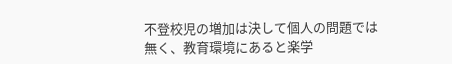不登校児の増加は決して個人の問題では無く、教育環境にあると楽学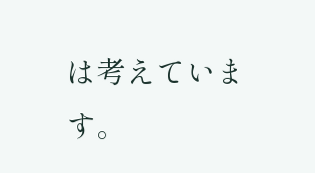は考えています。